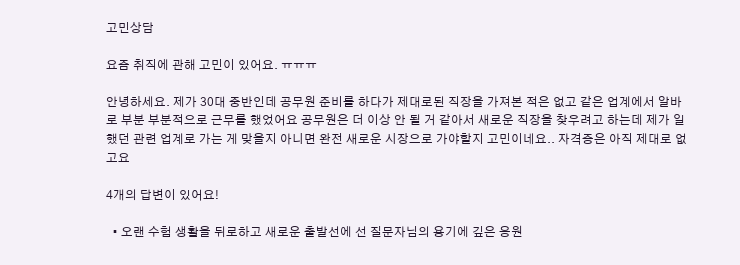고민상담

요즘 취직에 관해 고민이 있어요. ㅠㅠㅠ

안녕하세요. 제가 30대 중반인데 공무원 준비를 하다가 제대로된 직장을 가져본 적은 없고 같은 업계에서 알바로 부분 부분적으로 근무를 했었어요 공무원은 더 이상 안 될 거 같아서 새로운 직장을 찾우려고 하는데 제가 일했던 관련 업계로 가는 게 맞을지 아니면 완전 새로운 시장으로 가야할지 고민이네요.. 자격증은 아직 제대로 없고요

4개의 답변이 있어요!

  • 오랜 수험 생활을 뒤로하고 새로운 출발선에 선 질문자님의 용기에 깊은 응원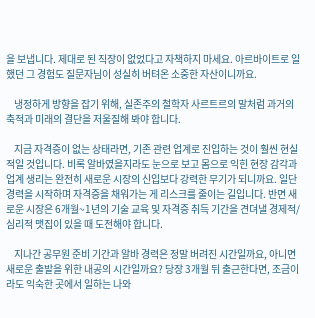을 보냅니다. 제대로 된 직장이 없었다고 자책하지 마세요. 아르바이트로 일했던 그 경험도 질문자님이 성실히 버텨온 소중한 자산이니까요.

    냉정하게 방향을 잡기 위해, 실존주의 철학자 사르트르의 말처럼 과거의 축적과 미래의 결단을 저울질해 봐야 합니다.

    지금 자격증이 없는 상태라면, 기존 관련 업계로 진입하는 것이 훨씬 현실적일 것입니다. 비록 알바였을지라도 눈으로 보고 몸으로 익힌 현장 감각과 업계 생리는 완전히 새로운 시장의 신입보다 강력한 무기가 되니까요. 일단 경력을 시작하며 자격증을 채워가는 게 리스크를 줄이는 길입니다. 반면 새로운 시장은 6개월~1년의 기술 교육 및 자격증 취득 기간을 견뎌낼 경제적/심리적 맷집이 있을 때 도전해야 합니다.

    지나간 공무원 준비 기간과 알바 경력은 정말 버려진 시간일까요, 아니면 새로운 출발을 위한 내공의 시간일까요? 당장 3개월 뒤 출근한다면, 조금이라도 익숙한 곳에서 일하는 나와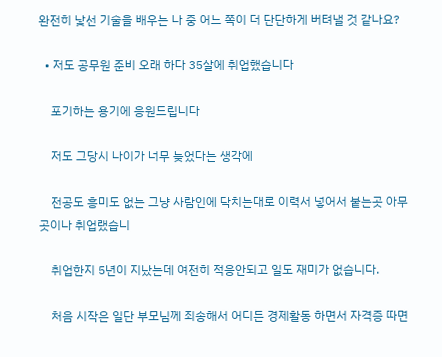완전히 낯선 기술을 배우는 나 중 어느 쪽이 더 단단하게 버텨낼 것 같나요?

  • 저도 공무원 준비 오래 하다 35살에 취업했습니다

    포기하는 용기에 응원드립니다

    저도 그당시 나이가 너무 늦었다는 생각에

    전공도 흥미도 없는 그냥 사람인에 닥치는대로 이력서 넣어서 붙는곳 아무곳이나 취업랬습니

    취업한지 5년이 지났는데 여전히 적응안되고 일도 재미가 없습니다.

    처음 시작은 일단 부모님께 죄송해서 어디든 경제활동 하면서 자격증 따면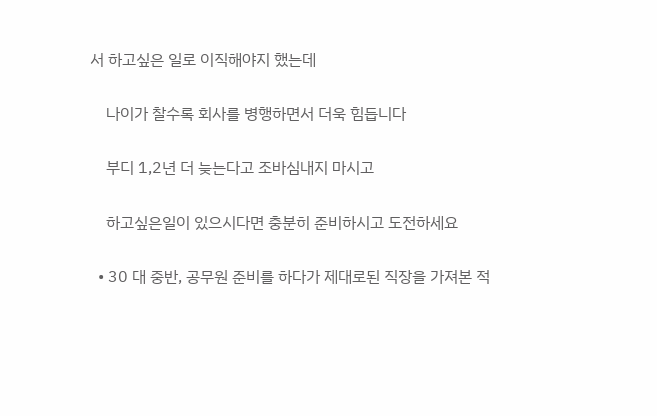서 하고싶은 일로 이직해야지 했는데

    나이가 찰수록 회사를 병행하면서 더욱 힘듭니다

    부디 1,2년 더 늦는다고 조바심내지 마시고

    하고싶은일이 있으시다면 충분히 준비하시고 도전하세요

  • 30 대 중반, 공무원 준비를 하다가 제대로된 직장을 가져본 적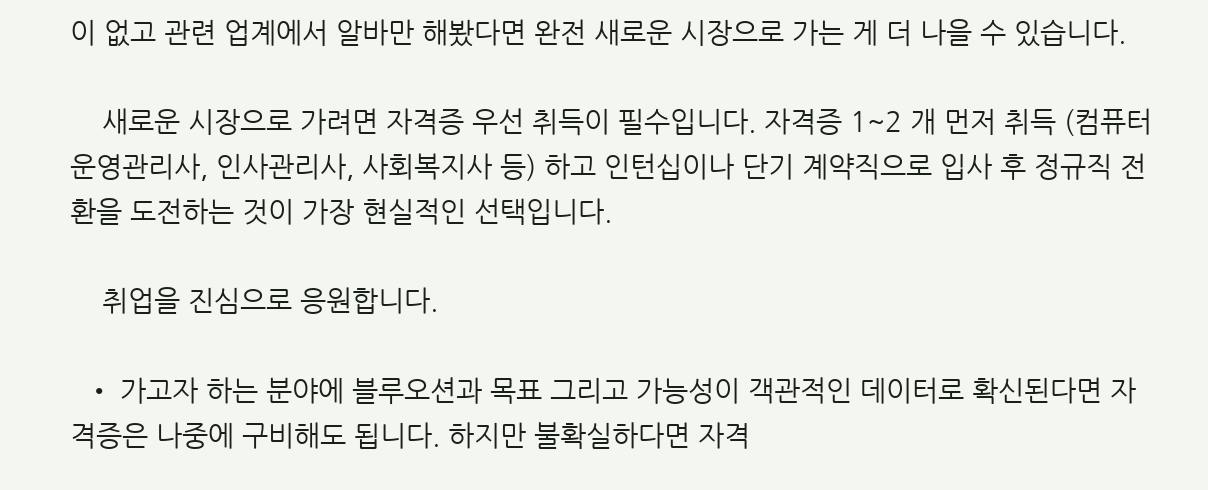이 없고 관련 업계에서 알바만 해봤다면 완전 새로운 시장으로 가는 게 더 나을 수 있습니다.

    새로운 시장으로 가려면 자격증 우선 취득이 필수입니다. 자격증 1~2 개 먼저 취득 (컴퓨터 운영관리사, 인사관리사, 사회복지사 등) 하고 인턴십이나 단기 계약직으로 입사 후 정규직 전환을 도전하는 것이 가장 현실적인 선택입니다.

    취업을 진심으로 응원합니다.

  • 가고자 하는 분야에 블루오션과 목표 그리고 가능성이 객관적인 데이터로 확신된다면 자격증은 나중에 구비해도 됩니다. 하지만 불확실하다면 자격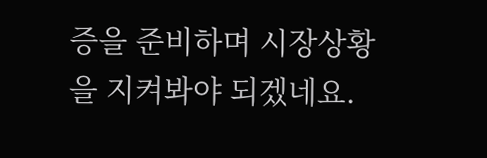증을 준비하며 시장상황을 지켜봐야 되겠네요.